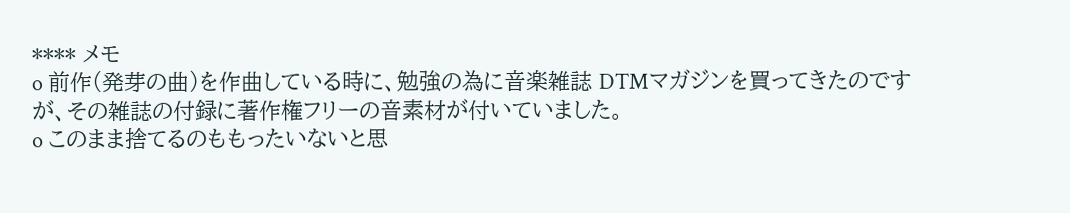**** メモ
o 前作(発芽の曲)を作曲している時に、勉強の為に音楽雑誌 DTMマガジンを買ってきたのですが、その雑誌の付録に著作権フリーの音素材が付いていました。
o このまま捨てるのももったいないと思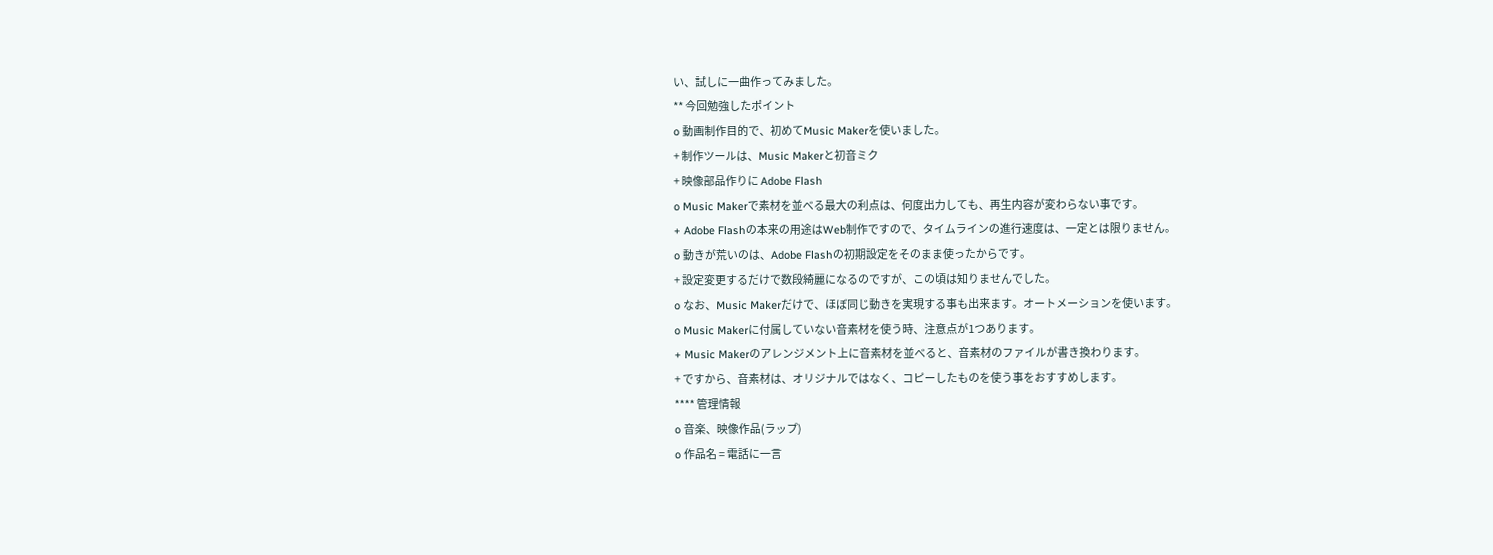い、試しに一曲作ってみました。
** 今回勉強したポイント
o 動画制作目的で、初めてMusic Makerを使いました。
+ 制作ツールは、Music Makerと初音ミク
+ 映像部品作りに Adobe Flash
o Music Makerで素材を並べる最大の利点は、何度出力しても、再生内容が変わらない事です。
+ Adobe Flashの本来の用途はWeb制作ですので、タイムラインの進行速度は、一定とは限りません。
o 動きが荒いのは、Adobe Flashの初期設定をそのまま使ったからです。
+ 設定変更するだけで数段綺麗になるのですが、この頃は知りませんでした。
o なお、Music Makerだけで、ほぼ同じ動きを実現する事も出来ます。オートメーションを使います。
o Music Makerに付属していない音素材を使う時、注意点が1つあります。
+ Music Makerのアレンジメント上に音素材を並べると、音素材のファイルが書き換わります。
+ ですから、音素材は、オリジナルではなく、コピーしたものを使う事をおすすめします。
**** 管理情報
o 音楽、映像作品(ラップ)
o 作品名 = 電話に一言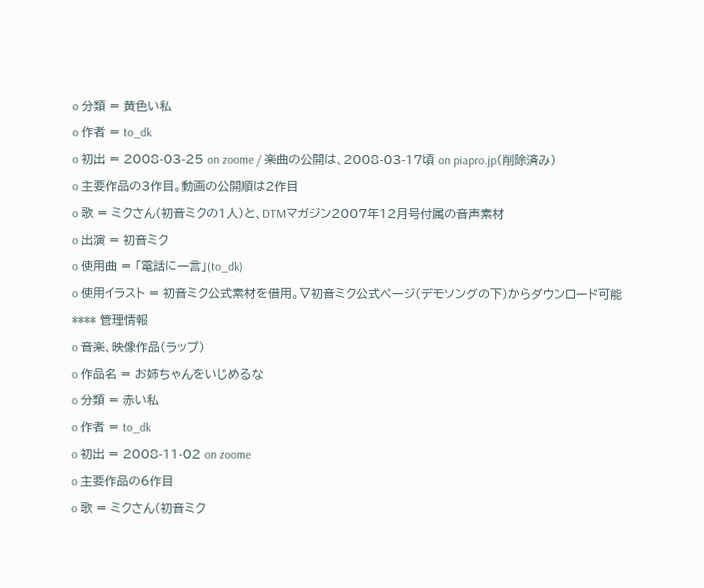o 分類 = 黄色い私
o 作者 = to_dk
o 初出 = 2008-03-25 on zoome / 楽曲の公開は、2008-03-17頃 on piapro.jp(削除済み)
o 主要作品の3作目。動画の公開順は2作目
o 歌 = ミクさん(初音ミクの1人)と、DTMマガジン2007年12月号付属の音声素材
o 出演 = 初音ミク
o 使用曲 = 「電話に一言」(to_dk)
o 使用イラスト = 初音ミク公式素材を借用。▽初音ミク公式ページ(デモソングの下)からダウンロード可能
**** 管理情報
o 音楽、映像作品(ラップ)
o 作品名 = お姉ちゃんをいじめるな
o 分類 = 赤い私
o 作者 = to_dk
o 初出 = 2008-11-02 on zoome
o 主要作品の6作目
o 歌 = ミクさん(初音ミク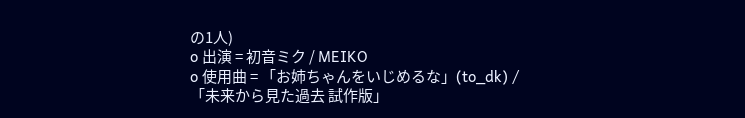の1人)
o 出演 = 初音ミク / MEIKO
o 使用曲 = 「お姉ちゃんをいじめるな」(to_dk) / 「未来から見た過去 試作版」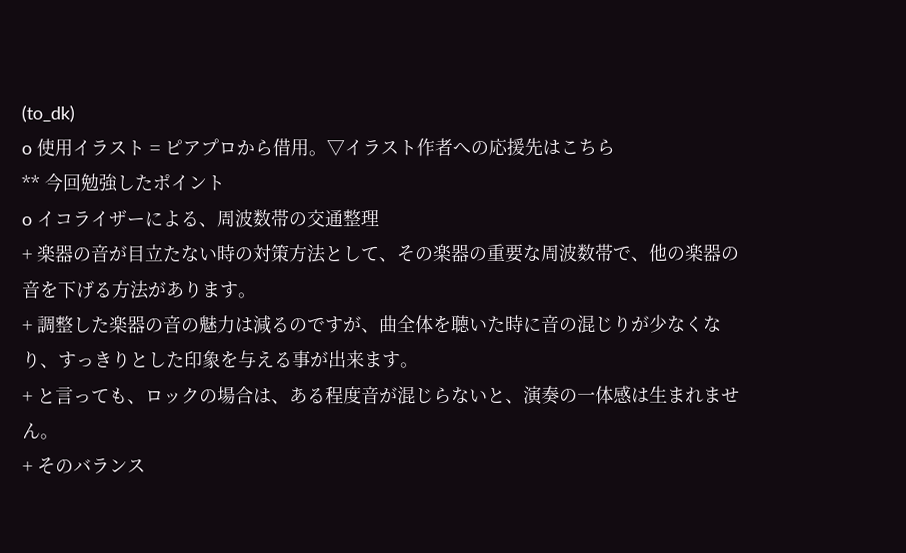(to_dk)
o 使用イラスト = ピアプロから借用。▽イラスト作者への応援先はこちら
** 今回勉強したポイント
o イコライザーによる、周波数帯の交通整理
+ 楽器の音が目立たない時の対策方法として、その楽器の重要な周波数帯で、他の楽器の音を下げる方法があります。
+ 調整した楽器の音の魅力は減るのですが、曲全体を聴いた時に音の混じりが少なくなり、すっきりとした印象を与える事が出来ます。
+ と言っても、ロックの場合は、ある程度音が混じらないと、演奏の一体感は生まれません。
+ そのバランス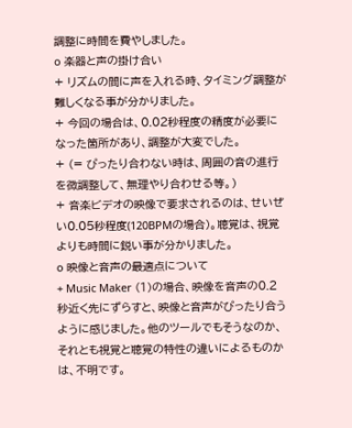調整に時間を費やしました。
o 楽器と声の掛け合い
+ リズムの間に声を入れる時、タイミング調整が難しくなる事が分かりました。
+ 今回の場合は、0.02秒程度の精度が必要になった箇所があり、調整が大変でした。
+ (= ぴったり合わない時は、周囲の音の進行を微調整して、無理やり合わせる等。)
+ 音楽ビデオの映像で要求されるのは、せいぜい0.05秒程度(120BPMの場合)。聴覚は、視覚よりも時間に鋭い事が分かりました。
o 映像と音声の最適点について
+ Music Maker (1)の場合、映像を音声の0.2秒近く先にずらすと、映像と音声がぴったり合うように感じました。他のツールでもそうなのか、それとも視覚と聴覚の特性の違いによるものかは、不明です。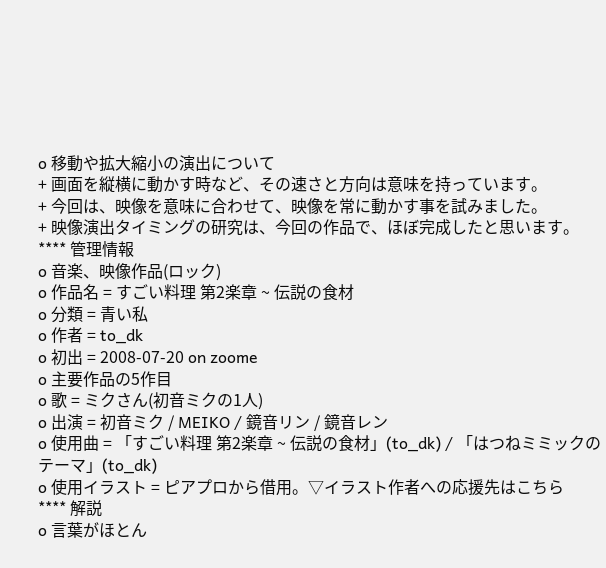o 移動や拡大縮小の演出について
+ 画面を縦横に動かす時など、その速さと方向は意味を持っています。
+ 今回は、映像を意味に合わせて、映像を常に動かす事を試みました。
+ 映像演出タイミングの研究は、今回の作品で、ほぼ完成したと思います。
**** 管理情報
o 音楽、映像作品(ロック)
o 作品名 = すごい料理 第2楽章 ~ 伝説の食材
o 分類 = 青い私
o 作者 = to_dk
o 初出 = 2008-07-20 on zoome
o 主要作品の5作目
o 歌 = ミクさん(初音ミクの1人)
o 出演 = 初音ミク / MEIKO / 鏡音リン / 鏡音レン
o 使用曲 = 「すごい料理 第2楽章 ~ 伝説の食材」(to_dk) / 「はつねミミックのテーマ」(to_dk)
o 使用イラスト = ピアプロから借用。▽イラスト作者への応援先はこちら
**** 解説
o 言葉がほとん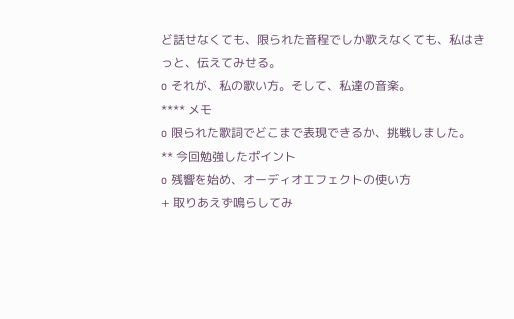ど話せなくても、限られた音程でしか歌えなくても、私はきっと、伝えてみせる。
o それが、私の歌い方。そして、私達の音楽。
**** メモ
o 限られた歌詞でどこまで表現できるか、挑戦しました。
** 今回勉強したポイント
o 残響を始め、オーディオエフェクトの使い方
+ 取りあえず鳴らしてみ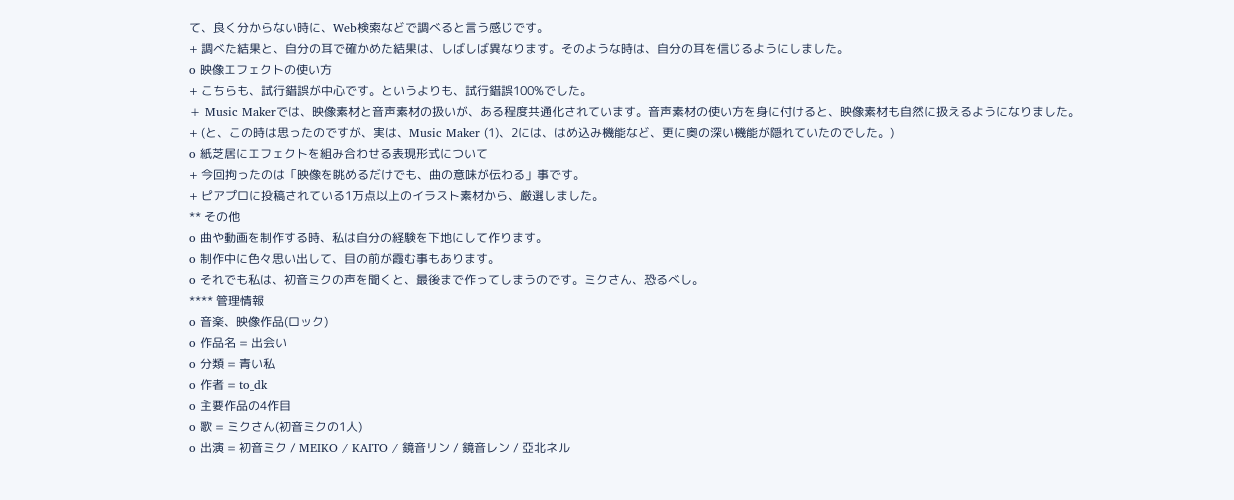て、良く分からない時に、Web検索などで調べると言う感じです。
+ 調べた結果と、自分の耳で確かめた結果は、しばしば異なります。そのような時は、自分の耳を信じるようにしました。
o 映像エフェクトの使い方
+ こちらも、試行錯誤が中心です。というよりも、試行錯誤100%でした。
+ Music Makerでは、映像素材と音声素材の扱いが、ある程度共通化されています。音声素材の使い方を身に付けると、映像素材も自然に扱えるようになりました。
+ (と、この時は思ったのですが、実は、Music Maker (1)、2には、はめ込み機能など、更に奥の深い機能が隠れていたのでした。)
o 紙芝居にエフェクトを組み合わせる表現形式について
+ 今回拘ったのは「映像を眺めるだけでも、曲の意味が伝わる」事です。
+ ピアプロに投稿されている1万点以上のイラスト素材から、厳選しました。
** その他
o 曲や動画を制作する時、私は自分の経験を下地にして作ります。
o 制作中に色々思い出して、目の前が霞む事もあります。
o それでも私は、初音ミクの声を聞くと、最後まで作ってしまうのです。ミクさん、恐るべし。
**** 管理情報
o 音楽、映像作品(ロック)
o 作品名 = 出会い
o 分類 = 青い私
o 作者 = to_dk
o 主要作品の4作目
o 歌 = ミクさん(初音ミクの1人)
o 出演 = 初音ミク / MEIKO / KAITO / 鏡音リン / 鏡音レン / 亞北ネル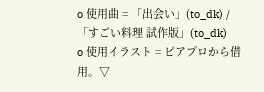o 使用曲 = 「出会い」(to_dk) / 「すごい料理 試作版」(to_dk)
o 使用イラスト = ピアプロから借用。▽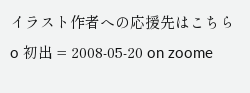イラスト作者への応援先はこちら
o 初出 = 2008-05-20 on zoome